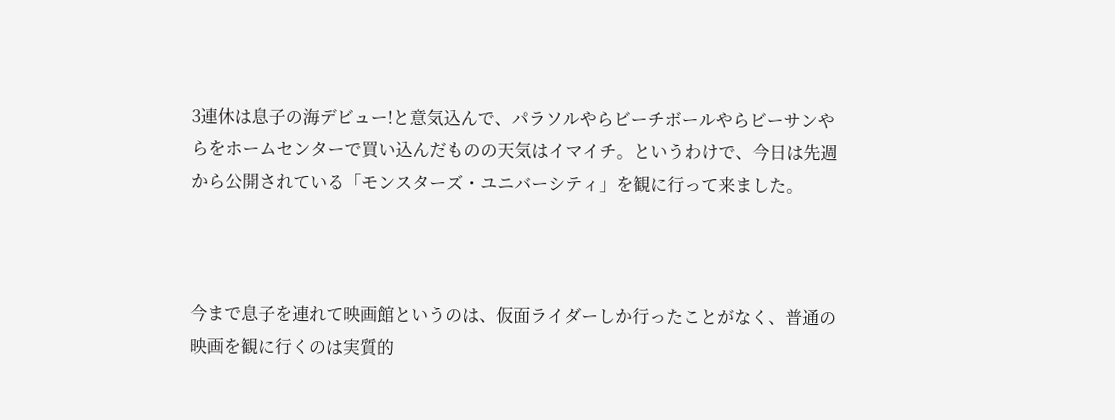3連休は息子の海デビュー!と意気込んで、パラソルやらビーチボールやらビーサンやらをホームセンターで買い込んだものの天気はイマイチ。というわけで、今日は先週から公開されている「モンスターズ・ユニバーシティ」を観に行って来ました。



今まで息子を連れて映画館というのは、仮面ライダーしか行ったことがなく、普通の映画を観に行くのは実質的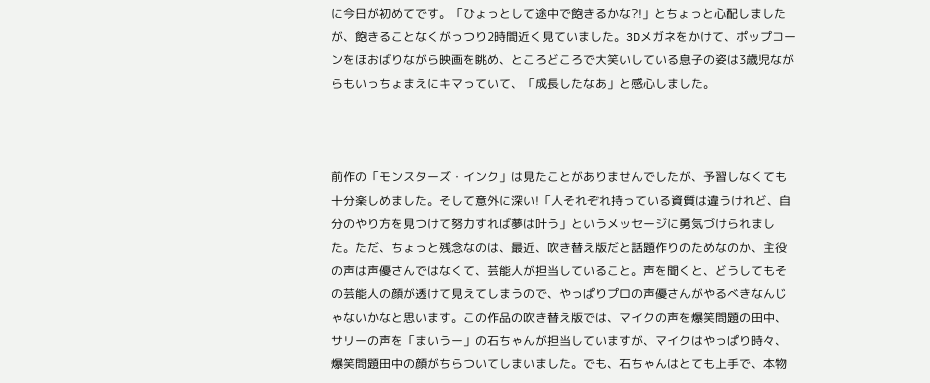に今日が初めてです。「ひょっとして途中で飽きるかな?!」とちょっと心配しましたが、飽きることなくがっつり2時間近く見ていました。3Dメガネをかけて、ポップコーンをほおばりながら映画を眺め、ところどころで大笑いしている息子の姿は3歳児ながらもいっちょまえにキマっていて、「成長したなあ」と感心しました。



前作の「モンスターズ・インク」は見たことがありませんでしたが、予習しなくても十分楽しめました。そして意外に深い!「人それぞれ持っている資質は違うけれど、自分のやり方を見つけて努力すれば夢は叶う」というメッセージに勇気づけられました。ただ、ちょっと残念なのは、最近、吹き替え版だと話題作りのためなのか、主役の声は声優さんではなくて、芸能人が担当していること。声を聞くと、どうしてもその芸能人の顔が透けて見えてしまうので、やっぱりプロの声優さんがやるべきなんじゃないかなと思います。この作品の吹き替え版では、マイクの声を爆笑問題の田中、サリーの声を「まいうー」の石ちゃんが担当していますが、マイクはやっぱり時々、爆笑問題田中の顔がちらついてしまいました。でも、石ちゃんはとても上手で、本物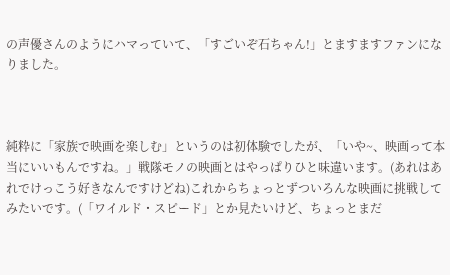の声優さんのようにハマっていて、「すごいぞ石ちゃん!」とますますファンになりました。



純粋に「家族で映画を楽しむ」というのは初体験でしたが、「いや~、映画って本当にいいもんですね。」戦隊モノの映画とはやっぱりひと味違います。(あれはあれでけっこう好きなんですけどね)これからちょっとずついろんな映画に挑戦してみたいです。(「ワイルド・スピード」とか見たいけど、ちょっとまだ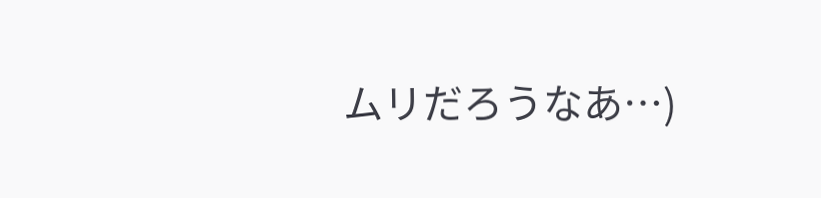ムリだろうなあ…)